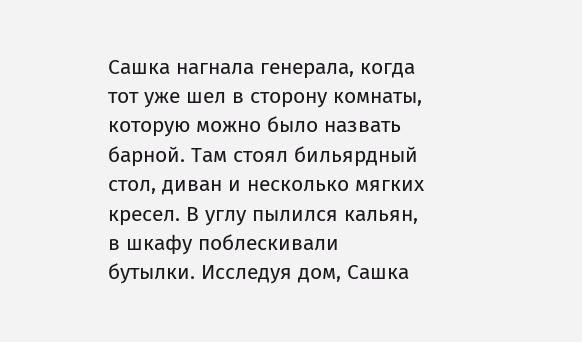Сашка нагнала генерала, когда тот уже шел в сторону комнаты, которую можно было назвать барной. Там стоял бильярдный стол, диван и несколько мягких кресел. В углу пылился кальян, в шкафу поблескивали бутылки. Исследуя дом, Сашка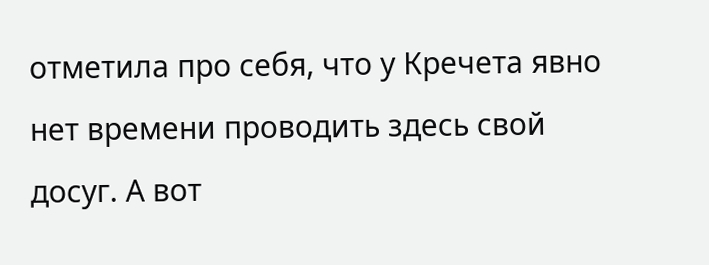отметила про себя, что у Кречета явно нет времени проводить здесь свой досуг. А вот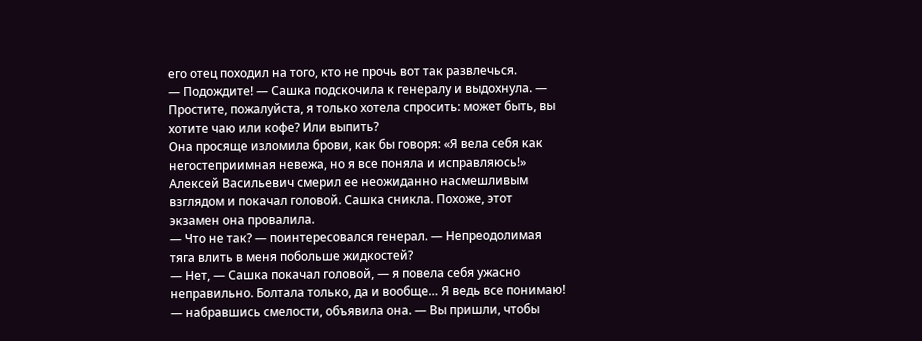его отец походил на того, кто не прочь вот так развлечься.
— Подождите! — Сашка подскочила к генералу и выдохнула. — Простите, пожалуйста, я только хотела спросить: может быть, вы хотите чаю или кофе? Или выпить?
Она просяще изломила брови, как бы говоря: «Я вела себя как негостеприимная невежа, но я все поняла и исправляюсь!»
Алексей Васильевич смерил ее неожиданно насмешливым взглядом и покачал головой. Сашка сникла. Похоже, этот экзамен она провалила.
— Что не так? — поинтересовался генерал. — Непреодолимая тяга влить в меня побольше жидкостей?
— Нет, — Сашка покачал головой, — я повела себя ужасно неправильно. Болтала только, да и вообще… Я ведь все понимаю! — набравшись смелости, объявила она. — Вы пришли, чтобы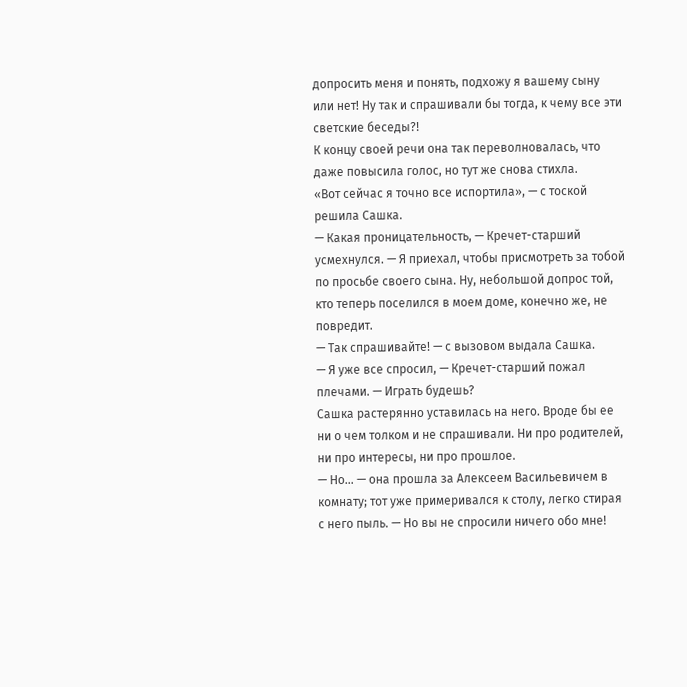допросить меня и понять, подхожу я вашему сыну или нет! Ну так и спрашивали бы тогда, к чему все эти светские беседы?!
К концу своей речи она так переволновалась, что даже повысила голос, но тут же снова стихла.
«Вот сейчас я точно все испортила», — с тоской решила Сашка.
— Какая проницательность, — Кречет-старший усмехнулся. — Я приехал, чтобы присмотреть за тобой по просьбе своего сына. Ну, небольшой допрос той, кто теперь поселился в моем доме, конечно же, не повредит.
— Так спрашивайте! — с вызовом выдала Сашка.
— Я уже все спросил, — Кречет-старший пожал плечами. — Играть будешь?
Сашка растерянно уставилась на него. Вроде бы ее ни о чем толком и не спрашивали. Ни про родителей, ни про интересы, ни про прошлое.
— Но… — она прошла за Алексеем Васильевичем в комнату; тот уже примеривался к столу, легко стирая с него пыль. — Но вы не спросили ничего обо мне!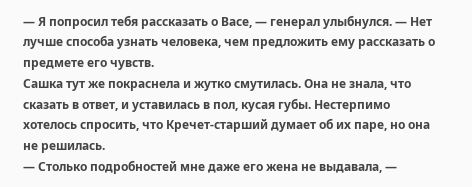— Я попросил тебя рассказать о Васе, — генерал улыбнулся. — Нет лучше способа узнать человека, чем предложить ему рассказать о предмете его чувств.
Сашка тут же покраснела и жутко смутилась. Она не знала, что сказать в ответ, и уставилась в пол, кусая губы. Нестерпимо хотелось спросить, что Кречет-старший думает об их паре, но она не решилась.
— Столько подробностей мне даже его жена не выдавала, —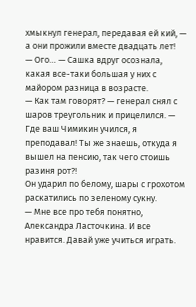хмыкнул генерал, передавая ей кий, — а они прожили вместе двадцать лет!
— Ого… — Сашка вдруг осознала, какая все-таки большая у них с майором разница в возрасте.
— Как там говорят? — генерал снял с шаров треугольник и прицелился. — Где ваш Чимикин учился, я преподавал! Ты же знаешь, откуда я вышел на пенсию, так чего стоишь разиня рот?!
Он ударил по белому, шары с грохотом раскатились по зеленому сукну.
— Мне все про тебя понятно, Александра Ласточкина. И все нравится. Давай уже учиться играть.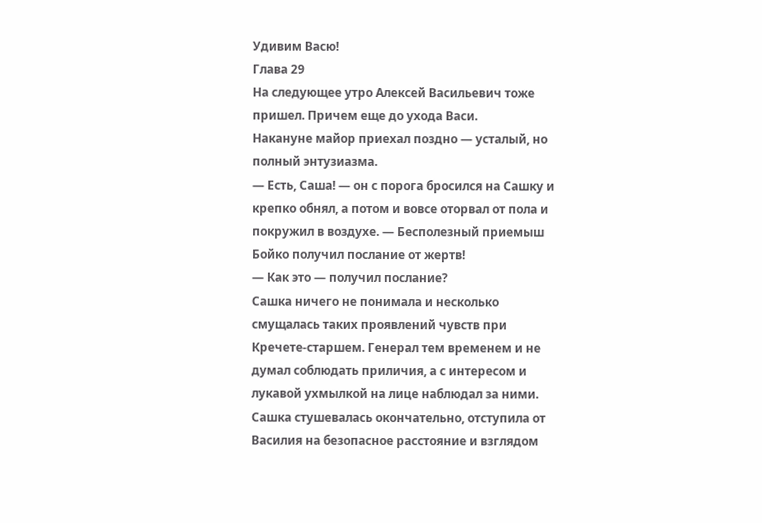Удивим Васю!
Глава 29
На следующее утро Алексей Васильевич тоже пришел. Причем еще до ухода Васи.
Накануне майор приехал поздно — усталый, но полный энтузиазма.
— Есть, Саша! — он с порога бросился на Сашку и крепко обнял, а потом и вовсе оторвал от пола и покружил в воздухе. — Бесполезный приемыш Бойко получил послание от жертв!
— Как это — получил послание?
Сашка ничего не понимала и несколько смущалась таких проявлений чувств при Кречете-старшем. Генерал тем временем и не думал соблюдать приличия, а с интересом и лукавой ухмылкой на лице наблюдал за ними. Сашка стушевалась окончательно, отступила от Василия на безопасное расстояние и взглядом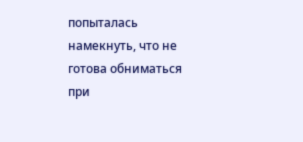попыталась намекнуть, что не готова обниматься при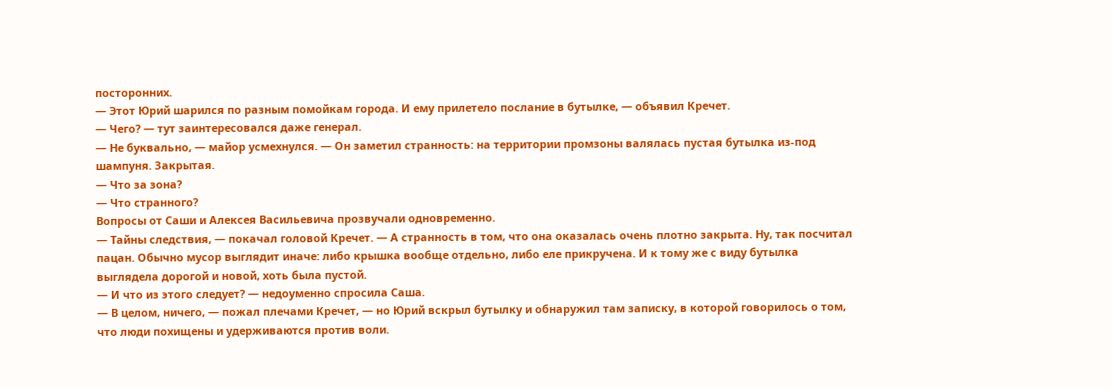посторонних.
— Этот Юрий шарился по разным помойкам города. И ему прилетело послание в бутылке, — объявил Кречет.
— Чего? — тут заинтересовался даже генерал.
— Не буквально, — майор усмехнулся. — Он заметил странность: на территории промзоны валялась пустая бутылка из-под шампуня. Закрытая.
— Что за зона?
— Что странного?
Вопросы от Саши и Алексея Васильевича прозвучали одновременно.
— Тайны следствия, — покачал головой Кречет. — А странность в том, что она оказалась очень плотно закрыта. Ну, так посчитал пацан. Обычно мусор выглядит иначе: либо крышка вообще отдельно, либо еле прикручена. И к тому же с виду бутылка выглядела дорогой и новой, хоть была пустой.
— И что из этого следует? — недоуменно спросила Саша.
— В целом, ничего, — пожал плечами Кречет, — но Юрий вскрыл бутылку и обнаружил там записку, в которой говорилось о том, что люди похищены и удерживаются против воли.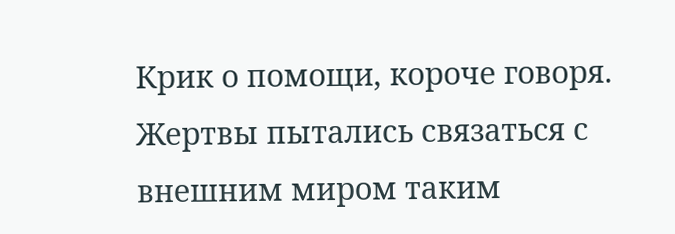Крик о помощи, короче говоря. Жертвы пытались связаться с внешним миром таким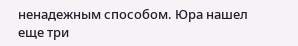ненадежным способом. Юра нашел еще три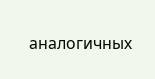аналогичных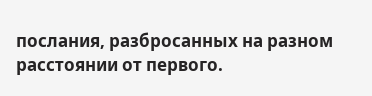послания, разбросанных на разном расстоянии от первого.